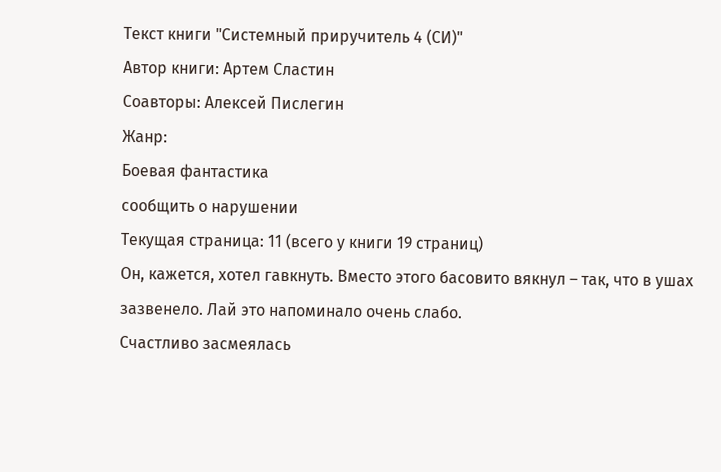Текст книги "Системный приручитель 4 (СИ)"
Автор книги: Артем Сластин
Соавторы: Алексей Пислегин
Жанр:
Боевая фантастика
сообщить о нарушении
Текущая страница: 11 (всего у книги 19 страниц)
Он, кажется, хотел гавкнуть. Вместо этого басовито вякнул – так, что в ушах зазвенело. Лай это напоминало очень слабо.
Счастливо засмеялась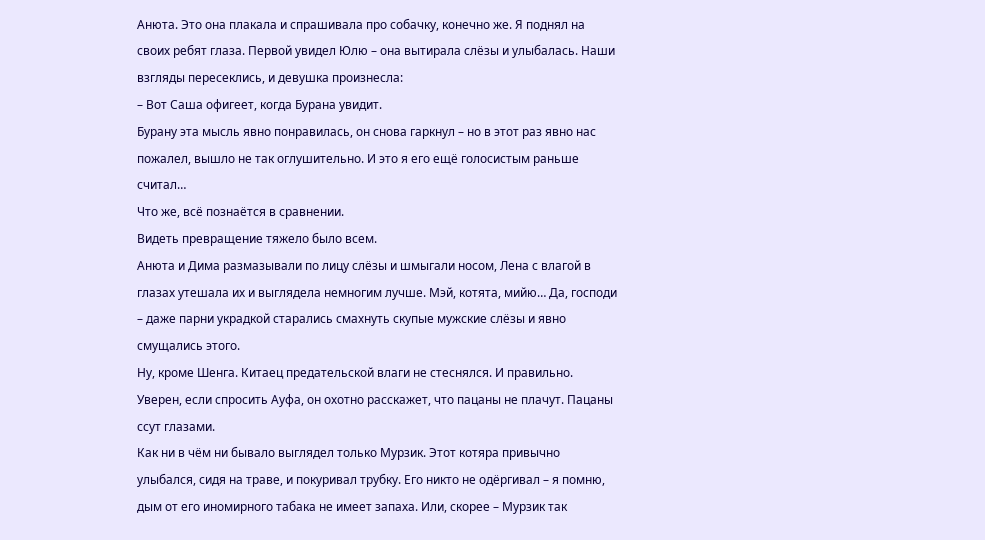Анюта. Это она плакала и спрашивала про собачку, конечно же. Я поднял на своих ребят глаза. Первой увидел Юлю – она вытирала слёзы и улыбалась. Наши взгляды пересеклись, и девушка произнесла:
– Вот Саша офигеет, когда Бурана увидит.
Бурану эта мысль явно понравилась, он снова гаркнул – но в этот раз явно нас пожалел, вышло не так оглушительно. И это я его ещё голосистым раньше считал…
Что же, всё познаётся в сравнении.
Видеть превращение тяжело было всем.
Анюта и Дима размазывали по лицу слёзы и шмыгали носом, Лена с влагой в глазах утешала их и выглядела немногим лучше. Мэй, котята, мийю… Да, господи – даже парни украдкой старались смахнуть скупые мужские слёзы и явно смущались этого.
Ну, кроме Шенга. Китаец предательской влаги не стеснялся. И правильно. Уверен, если спросить Ауфа, он охотно расскажет, что пацаны не плачут. Пацаны ссут глазами.
Как ни в чём ни бывало выглядел только Мурзик. Этот котяра привычно улыбался, сидя на траве, и покуривал трубку. Его никто не одёргивал – я помню, дым от его иномирного табака не имеет запаха. Или, скорее – Мурзик так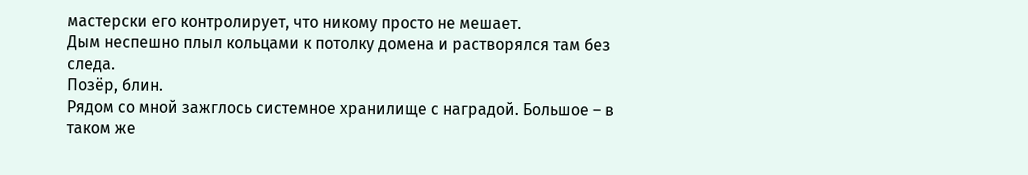мастерски его контролирует, что никому просто не мешает.
Дым неспешно плыл кольцами к потолку домена и растворялся там без следа.
Позёр, блин.
Рядом со мной зажглось системное хранилище с наградой. Большое – в таком же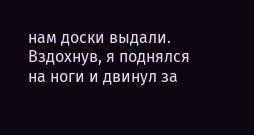нам доски выдали. Вздохнув, я поднялся на ноги и двинул за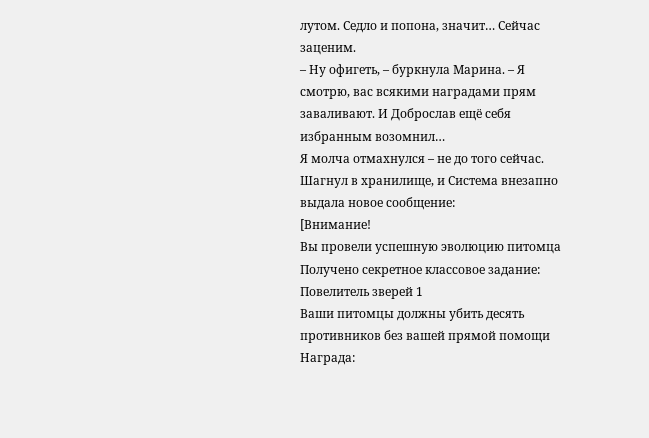лутом. Седло и попона, значит… Сейчас заценим.
– Ну офигеть, – буркнула Марина. – Я смотрю, вас всякими наградами прям заваливают. И Доброслав ещё себя избранным возомнил…
Я молча отмахнулся – не до того сейчас. Шагнул в хранилище, и Система внезапно выдала новое сообщение:
[Внимание!
Вы провели успешную эволюцию питомца
Получено секретное классовое задание:
Повелитель зверей 1
Ваши питомцы должны убить десять противников без вашей прямой помощи
Награда: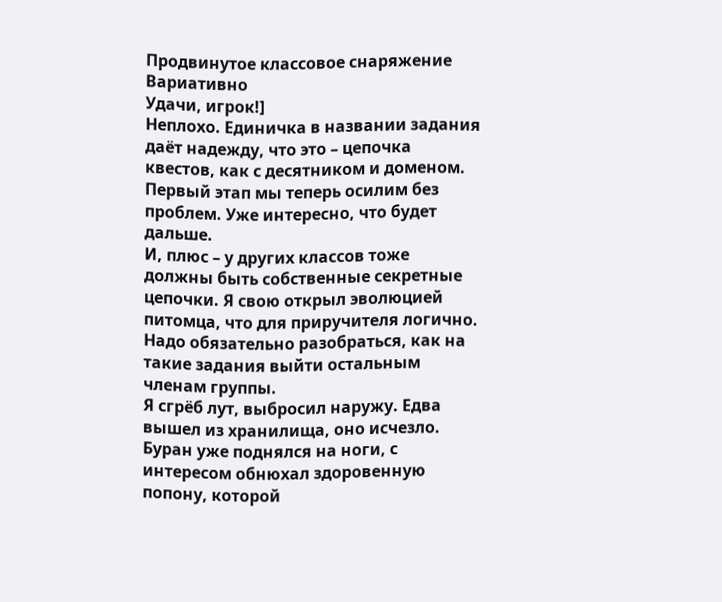Продвинутое классовое снаряжение
Вариативно
Удачи, игрок!]
Неплохо. Единичка в названии задания даёт надежду, что это – цепочка квестов, как с десятником и доменом. Первый этап мы теперь осилим без проблем. Уже интересно, что будет дальше.
И, плюс – у других классов тоже должны быть собственные секретные цепочки. Я свою открыл эволюцией питомца, что для приручителя логично. Надо обязательно разобраться, как на такие задания выйти остальным членам группы.
Я сгрёб лут, выбросил наружу. Едва вышел из хранилища, оно исчезло.
Буран уже поднялся на ноги, с интересом обнюхал здоровенную попону, которой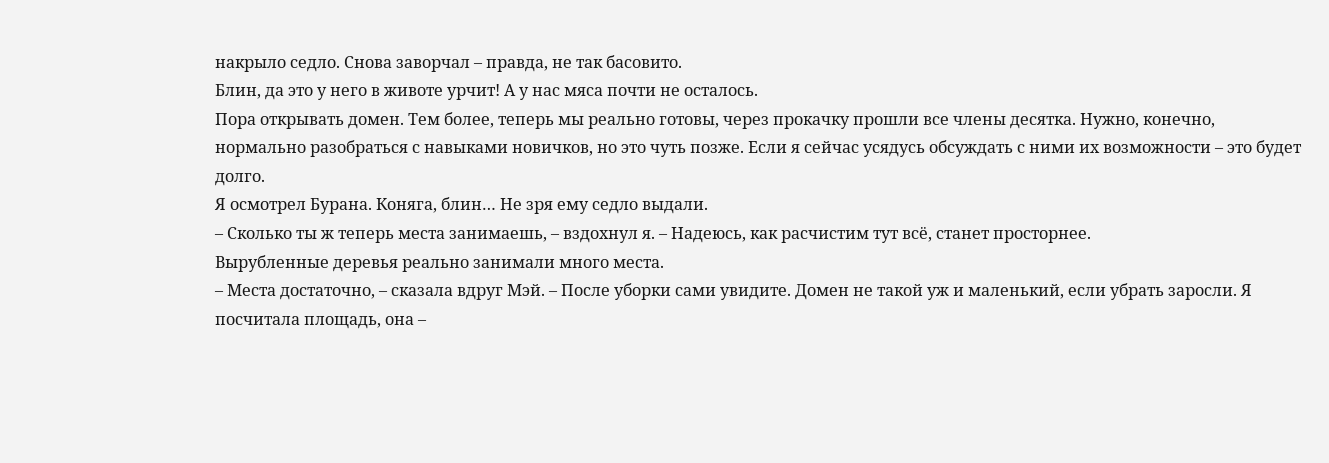накрыло седло. Снова заворчал – правда, не так басовито.
Блин, да это у него в животе урчит! А у нас мяса почти не осталось.
Пора открывать домен. Тем более, теперь мы реально готовы, через прокачку прошли все члены десятка. Нужно, конечно, нормально разобраться с навыками новичков, но это чуть позже. Если я сейчас усядусь обсуждать с ними их возможности – это будет долго.
Я осмотрел Бурана. Коняга, блин… Не зря ему седло выдали.
– Сколько ты ж теперь места занимаешь, – вздохнул я. – Надеюсь, как расчистим тут всё, станет просторнее.
Вырубленные деревья реально занимали много места.
– Места достаточно, – сказала вдруг Мэй. – После уборки сами увидите. Домен не такой уж и маленький, если убрать заросли. Я посчитала площадь, она –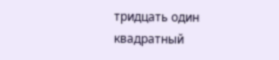тридцать один квадратный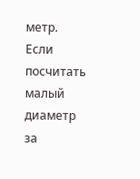метр. Если посчитать малый диаметр за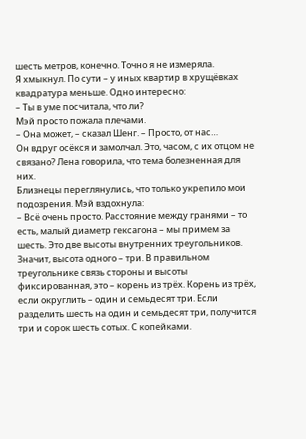шесть метров, конечно. Точно я не измеряла.
Я хмыкнул. По сути – у иных квартир в хрущёвках квадратура меньше. Одно интересно:
– Ты в уме посчитала, что ли?
Мэй просто пожала плечами.
– Она может, – сказал Шенг. – Просто, от нас…
Он вдруг осёкся и замолчал. Это, часом, с их отцом не связано? Лена говорила, что тема болезненная для них.
Близнецы переглянулись, что только укрепило мои подозрения. Мэй вздохнула:
– Всё очень просто. Расстояние между гранями – то есть, малый диаметр гексагона – мы примем за шесть. Это две высоты внутренних треугольников. Значит, высота одного – три. В правильном треугольнике связь стороны и высоты фиксированная, это – корень из трёх. Корень из трёх, если округлить – один и семьдесят три. Если разделить шесть на один и семьдесят три, получится три и сорок шесть сотых. С копейками.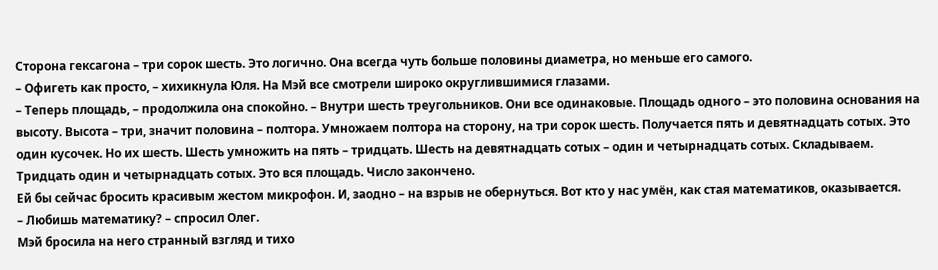Сторона гексагона – три сорок шесть. Это логично. Она всегда чуть больше половины диаметра, но меньше его самого.
– Офигеть как просто, – хихикнула Юля. На Мэй все смотрели широко округлившимися глазами.
– Теперь площадь, – продолжила она спокойно. – Внутри шесть треугольников. Они все одинаковые. Площадь одного – это половина основания на высоту. Высота – три, значит половина – полтора. Умножаем полтора на сторону, на три сорок шесть. Получается пять и девятнадцать сотых. Это один кусочек. Но их шесть. Шесть умножить на пять – тридцать. Шесть на девятнадцать сотых – один и четырнадцать сотых. Складываем. Тридцать один и четырнадцать сотых. Это вся площадь. Число закончено.
Ей бы сейчас бросить красивым жестом микрофон. И, заодно – на взрыв не обернуться. Вот кто у нас умён, как стая математиков, оказывается.
– Любишь математику? – спросил Олег.
Мэй бросила на него странный взгляд и тихо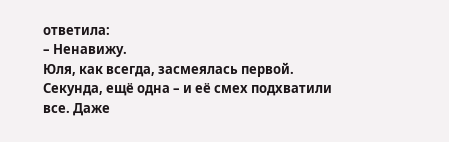ответила:
– Ненавижу.
Юля, как всегда, засмеялась первой. Секунда, ещё одна – и её смех подхватили все. Даже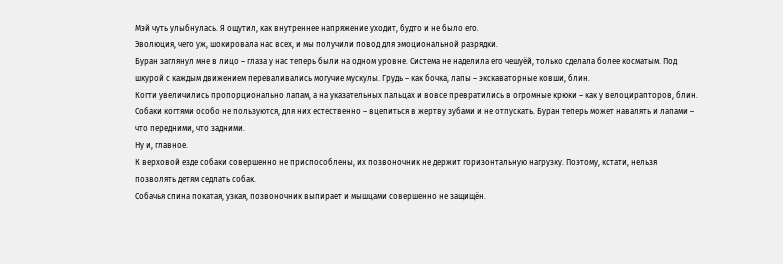Мэй чуть улыбнулась. Я ощутил, как внутреннее напряжение уходит, будто и не было его.
Эволюция, чего уж, шокировала нас всех, и мы получили повод для эмоциональной разрядки.
Буран заглянул мне в лицо – глаза у нас теперь были на одном уровне. Система не наделила его чешуёй, только сделала более косматым. Под шкурой с каждым движением переваливались могучие мускулы. Грудь – как бочка, лапы – экскаваторные ковши, блин.
Когти увеличились пропорционально лапам, а на указательных пальцах и вовсе превратились в огромные крюки – как у велоцирапторов, блин.
Собаки когтями особо не пользуются, для них естественно – вцепиться в жертву зубами и не отпускать. Буран теперь может навалять и лапами – что передними, что задними.
Ну и, главное.
К верховой езде собаки совершенно не приспособлены, их позвоночник не держит горизонтальную нагрузку. Поэтому, кстати, нельзя позволять детям седлать собак.
Собачья спина покатая, узкая, позвоночник выпирает и мышцами совершенно не защищён.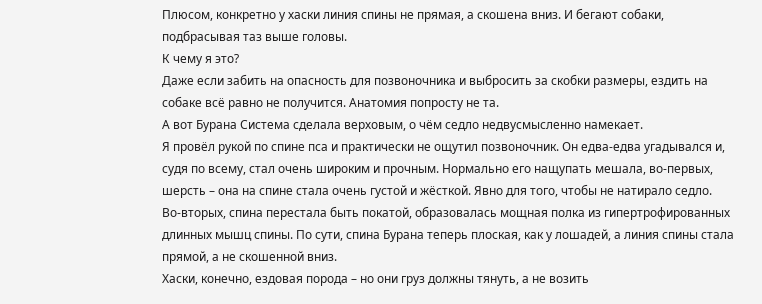Плюсом, конкретно у хаски линия спины не прямая, а скошена вниз. И бегают собаки, подбрасывая таз выше головы.
К чему я это?
Даже если забить на опасность для позвоночника и выбросить за скобки размеры, ездить на собаке всё равно не получится. Анатомия попросту не та.
А вот Бурана Система сделала верховым, о чём седло недвусмысленно намекает.
Я провёл рукой по спине пса и практически не ощутил позвоночник. Он едва-едва угадывался и, судя по всему, стал очень широким и прочным. Нормально его нащупать мешала, во-первых, шерсть – она на спине стала очень густой и жёсткой. Явно для того, чтобы не натирало седло.
Во-вторых, спина перестала быть покатой, образовалась мощная полка из гипертрофированных длинных мышц спины. По сути, спина Бурана теперь плоская, как у лошадей, а линия спины стала прямой, а не скошенной вниз.
Хаски, конечно, ездовая порода – но они груз должны тянуть, а не возить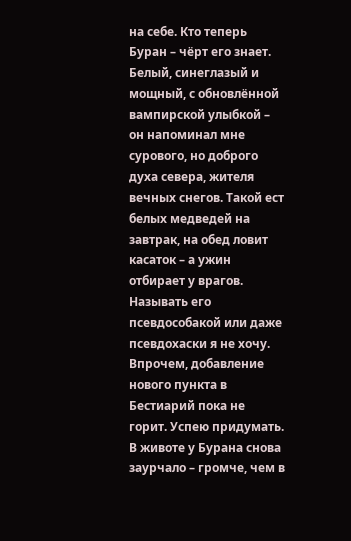на себе. Кто теперь Буран – чёрт его знает.
Белый, синеглазый и мощный, с обновлённой вампирской улыбкой – он напоминал мне сурового, но доброго духа севера, жителя вечных снегов. Такой ест белых медведей на завтрак, на обед ловит касаток – а ужин отбирает у врагов.
Называть его псевдособакой или даже псевдохаски я не хочу. Впрочем, добавление нового пункта в Бестиарий пока не горит. Успею придумать.
В животе у Бурана снова заурчало – громче, чем в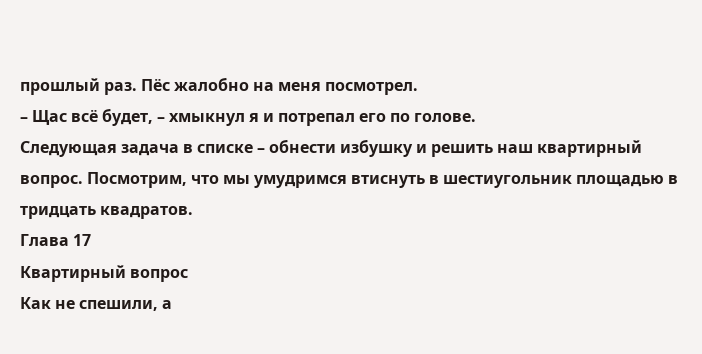прошлый раз. Пёс жалобно на меня посмотрел.
– Щас всё будет, – хмыкнул я и потрепал его по голове.
Следующая задача в списке – обнести избушку и решить наш квартирный вопрос. Посмотрим, что мы умудримся втиснуть в шестиугольник площадью в тридцать квадратов.
Глава 17
Квартирный вопрос
Как не спешили, а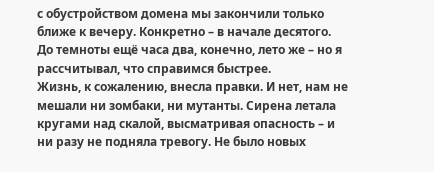с обустройством домена мы закончили только ближе к вечеру. Конкретно – в начале десятого. До темноты ещё часа два, конечно, лето же – но я рассчитывал, что справимся быстрее.
Жизнь, к сожалению, внесла правки. И нет, нам не мешали ни зомбаки, ни мутанты. Сирена летала кругами над скалой, высматривая опасность – и ни разу не подняла тревогу. Не было новых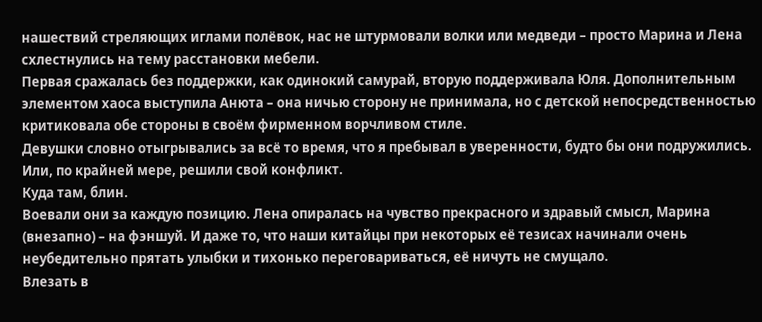нашествий стреляющих иглами полёвок, нас не штурмовали волки или медведи – просто Марина и Лена схлестнулись на тему расстановки мебели.
Первая сражалась без поддержки, как одинокий самурай, вторую поддерживала Юля. Дополнительным элементом хаоса выступила Анюта – она ничью сторону не принимала, но с детской непосредственностью критиковала обе стороны в своём фирменном ворчливом стиле.
Девушки словно отыгрывались за всё то время, что я пребывал в уверенности, будто бы они подружились. Или, по крайней мере, решили свой конфликт.
Куда там, блин.
Воевали они за каждую позицию. Лена опиралась на чувство прекрасного и здравый смысл, Марина (внезапно) – на фэншуй. И даже то, что наши китайцы при некоторых её тезисах начинали очень неубедительно прятать улыбки и тихонько переговариваться, её ничуть не смущало.
Влезать в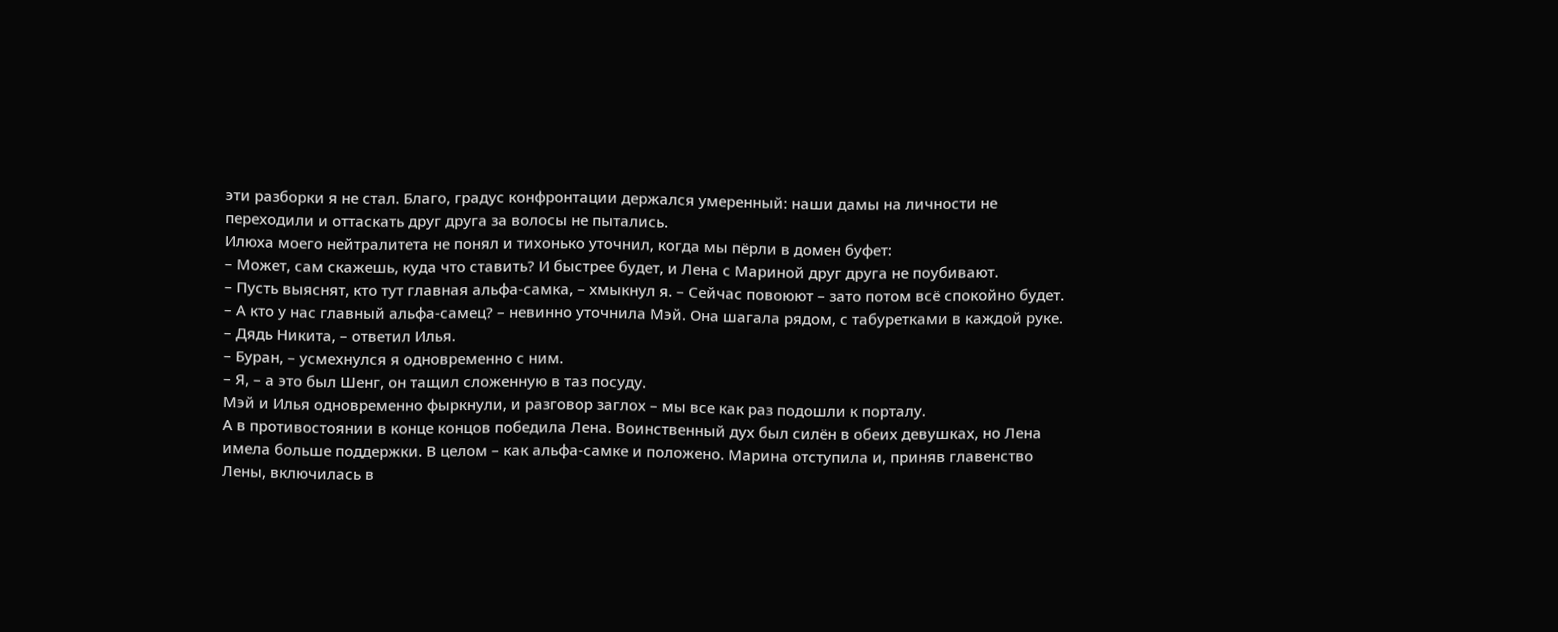эти разборки я не стал. Благо, градус конфронтации держался умеренный: наши дамы на личности не переходили и оттаскать друг друга за волосы не пытались.
Илюха моего нейтралитета не понял и тихонько уточнил, когда мы пёрли в домен буфет:
– Может, сам скажешь, куда что ставить? И быстрее будет, и Лена с Мариной друг друга не поубивают.
– Пусть выяснят, кто тут главная альфа-самка, – хмыкнул я. – Сейчас повоюют – зато потом всё спокойно будет.
– А кто у нас главный альфа-самец? – невинно уточнила Мэй. Она шагала рядом, с табуретками в каждой руке.
– Дядь Никита, – ответил Илья.
– Буран, – усмехнулся я одновременно с ним.
– Я, – а это был Шенг, он тащил сложенную в таз посуду.
Мэй и Илья одновременно фыркнули, и разговор заглох – мы все как раз подошли к порталу.
А в противостоянии в конце концов победила Лена. Воинственный дух был силён в обеих девушках, но Лена имела больше поддержки. В целом – как альфа-самке и положено. Марина отступила и, приняв главенство Лены, включилась в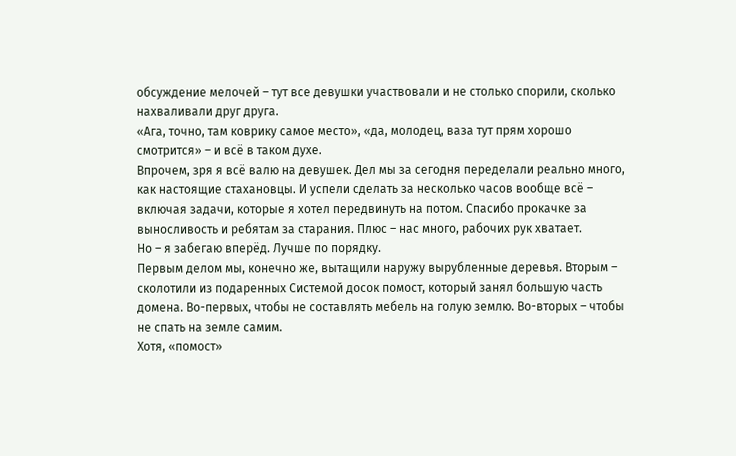обсуждение мелочей – тут все девушки участвовали и не столько спорили, сколько нахваливали друг друга.
«Ага, точно, там коврику самое место», «да, молодец, ваза тут прям хорошо смотрится» – и всё в таком духе.
Впрочем, зря я всё валю на девушек. Дел мы за сегодня переделали реально много, как настоящие стахановцы. И успели сделать за несколько часов вообще всё – включая задачи, которые я хотел передвинуть на потом. Спасибо прокачке за выносливость и ребятам за старания. Плюс – нас много, рабочих рук хватает.
Но – я забегаю вперёд. Лучше по порядку.
Первым делом мы, конечно же, вытащили наружу вырубленные деревья. Вторым – сколотили из подаренных Системой досок помост, который занял большую часть домена. Во-первых, чтобы не составлять мебель на голую землю. Во-вторых – чтобы не спать на земле самим.
Хотя, «помост»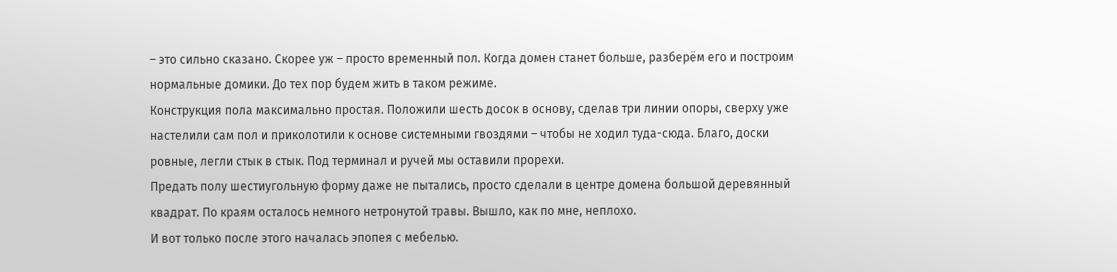– это сильно сказано. Скорее уж – просто временный пол. Когда домен станет больше, разберём его и построим нормальные домики. До тех пор будем жить в таком режиме.
Конструкция пола максимально простая. Положили шесть досок в основу, сделав три линии опоры, сверху уже настелили сам пол и приколотили к основе системными гвоздями – чтобы не ходил туда-сюда. Благо, доски ровные, легли стык в стык. Под терминал и ручей мы оставили прорехи.
Предать полу шестиугольную форму даже не пытались, просто сделали в центре домена большой деревянный квадрат. По краям осталось немного нетронутой травы. Вышло, как по мне, неплохо.
И вот только после этого началась эпопея с мебелью.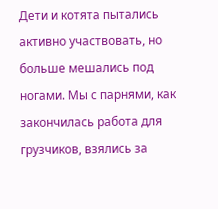Дети и котята пытались активно участвовать, но больше мешались под ногами. Мы с парнями, как закончилась работа для грузчиков, взялись за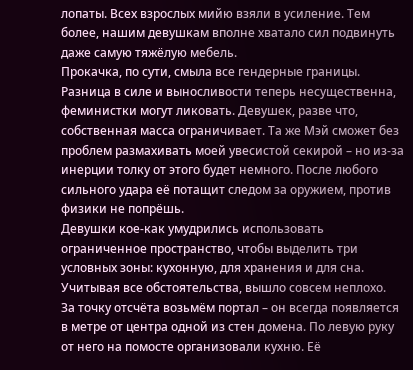лопаты. Всех взрослых мийю взяли в усиление. Тем более, нашим девушкам вполне хватало сил подвинуть даже самую тяжёлую мебель.
Прокачка, по сути, смыла все гендерные границы. Разница в силе и выносливости теперь несущественна, феминистки могут ликовать. Девушек, разве что, собственная масса ограничивает. Та же Мэй сможет без проблем размахивать моей увесистой секирой – но из-за инерции толку от этого будет немного. После любого сильного удара её потащит следом за оружием, против физики не попрёшь.
Девушки кое-как умудрились использовать ограниченное пространство, чтобы выделить три условных зоны: кухонную, для хранения и для сна. Учитывая все обстоятельства, вышло совсем неплохо.
За точку отсчёта возьмём портал – он всегда появляется в метре от центра одной из стен домена. По левую руку от него на помосте организовали кухню. Её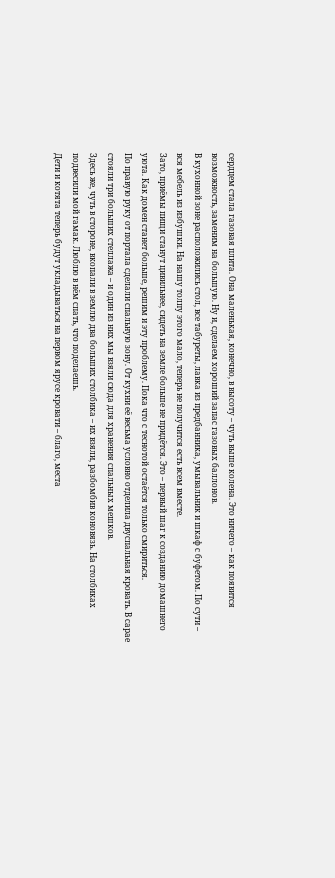сердцем стала газовая плита. Она маленькая, конечно, в высоту – чуть выше колена. Это ничего – как появится возможность, заменим на большую. Ну и, сделаем хороший запас газовых баллонов.
В кухонной зоне расположились стол, все табуреты, лавка из предбанника, умывальник и шкаф с буфетом. По сути – вся мебель из избушки. На нашу толпу этого мало, теперь не получится есть всем вместе.
Зато, приёмы пищи станут цивильнее, сидеть на земле больше не придётся. Это – первый шаг к созданию домашнего уюта. Как домен станет больше, решим и эту проблему. Пока что с теснотой остаётся только смириться.
По правую руку от портала сделали спальную зону. От кухни её весьма условно отделила двуспальная кровать. В сарае стояли три больших стеллажа – и один из них мы взяли сюда для хранения спальных мешков.
Здесь же, чуть в стороне, вкопали в землю два больших столбика – их взяли, разбомбив коновязь. На столбиках подвесили мой гамак. Люблю в нём спать, что поделаешь.
Дети и котята теперь будут укладываться на первом ярусе кровати – благо, места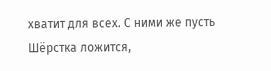хватит для всех. С ними же пусть Шёрстка ложится,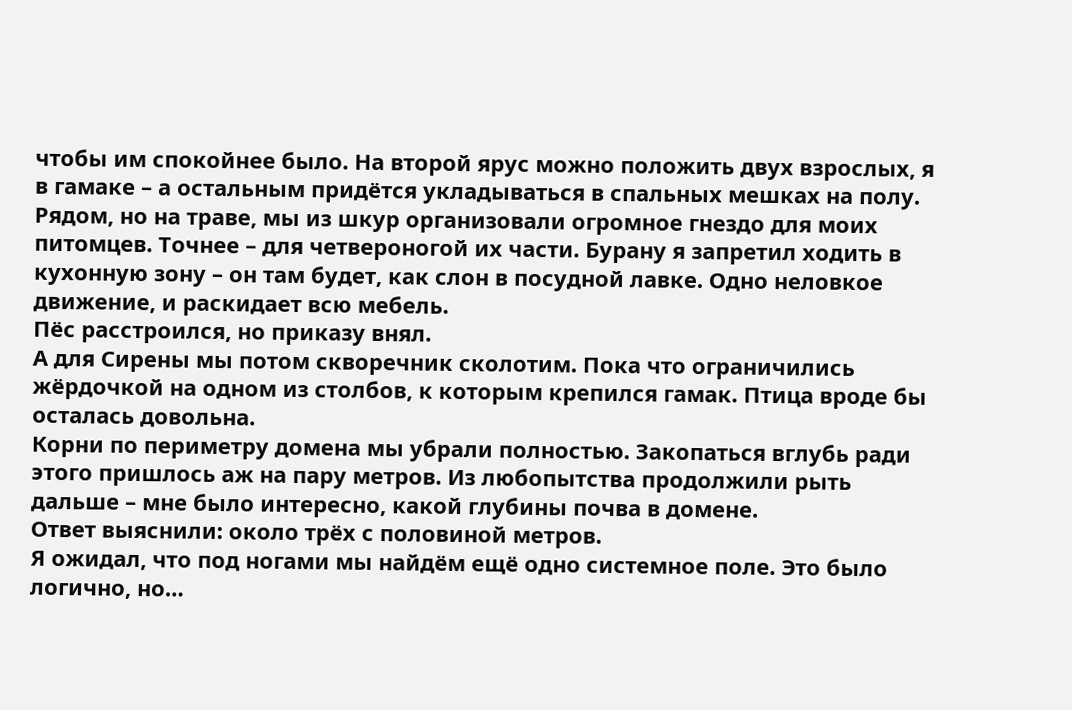чтобы им спокойнее было. На второй ярус можно положить двух взрослых, я в гамаке – а остальным придётся укладываться в спальных мешках на полу.
Рядом, но на траве, мы из шкур организовали огромное гнездо для моих питомцев. Точнее – для четвероногой их части. Бурану я запретил ходить в кухонную зону – он там будет, как слон в посудной лавке. Одно неловкое движение, и раскидает всю мебель.
Пёс расстроился, но приказу внял.
А для Сирены мы потом скворечник сколотим. Пока что ограничились жёрдочкой на одном из столбов, к которым крепился гамак. Птица вроде бы осталась довольна.
Корни по периметру домена мы убрали полностью. Закопаться вглубь ради этого пришлось аж на пару метров. Из любопытства продолжили рыть дальше – мне было интересно, какой глубины почва в домене.
Ответ выяснили: около трёх с половиной метров.
Я ожидал, что под ногами мы найдём ещё одно системное поле. Это было логично, но…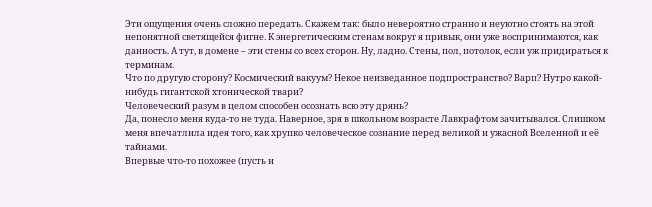Эти ощущения очень сложно передать. Скажем так: было невероятно странно и неуютно стоять на этой непонятной светящейся фигне. К энергетическим стенам вокруг я привык, они уже воспринимаются, как данность. А тут, в домене – эти стены со всех сторон. Ну, ладно. Стены, пол, потолок, если уж придираться к терминам.
Что по другую сторону? Космический вакуум? Некое неизведанное подпространство? Варп? Нутро какой-нибудь гигантской хтонической твари?
Человеческий разум в целом способен осознать всю эту дрянь?
Да, понесло меня куда-то не туда. Наверное, зря в школьном возрасте Лавкрафтом зачитывался. Слишком меня впечатлила идея того, как хрупко человеческое сознание перед великой и ужасной Вселенной и её тайнами.
Впервые что-то похожее (пусть и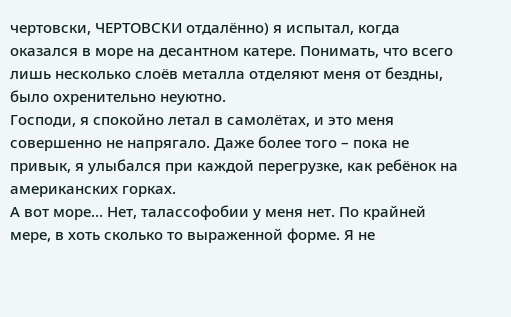чертовски, ЧЕРТОВСКИ отдалённо) я испытал, когда оказался в море на десантном катере. Понимать, что всего лишь несколько слоёв металла отделяют меня от бездны, было охренительно неуютно.
Господи, я спокойно летал в самолётах, и это меня совершенно не напрягало. Даже более того – пока не привык, я улыбался при каждой перегрузке, как ребёнок на американских горках.
А вот море… Нет, талассофобии у меня нет. По крайней мере, в хоть сколько то выраженной форме. Я не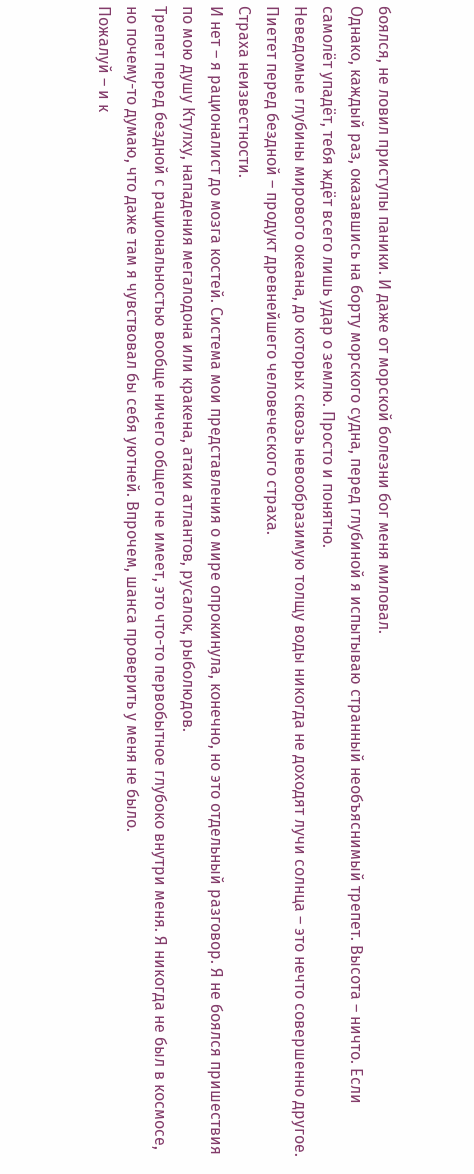боялся, не ловил приступы паники. И даже от морской болезни бог меня миловал.
Однако, каждый раз, оказавшись на борту морского судна, перед глубиной я испытываю странный необъяснимый трепет. Высота – ничто. Если самолёт упадёт, тебя ждёт всего лишь удар о землю. Просто и понятно.
Неведомые глубины мирового океана, до которых сквозь невообразимую толщу воды никогда не доходят лучи солнца – это нечто совершенно другое. Пиетет перед бездной – продукт древнейшего человеческого страха.
Страха неизвестности.
И нет – я рационалист до мозга костей. Система мои представления о мире опрокинула, конечно, но это отдельный разговор. Я не боялся пришествия по мою душу Ктулху, нападения мегалодона или кракена, атаки атлантов, русалок, рыболюдов.
Трепет перед бездной с рациональностью вообще ничего общего не имеет, это что-то первобытное глубоко внутри меня. Я никогда не был в космосе, но почему-то думаю, что даже там я чувствовал бы себя уютней. Впрочем, шанса проверить у меня не было.
Пожалуй – и к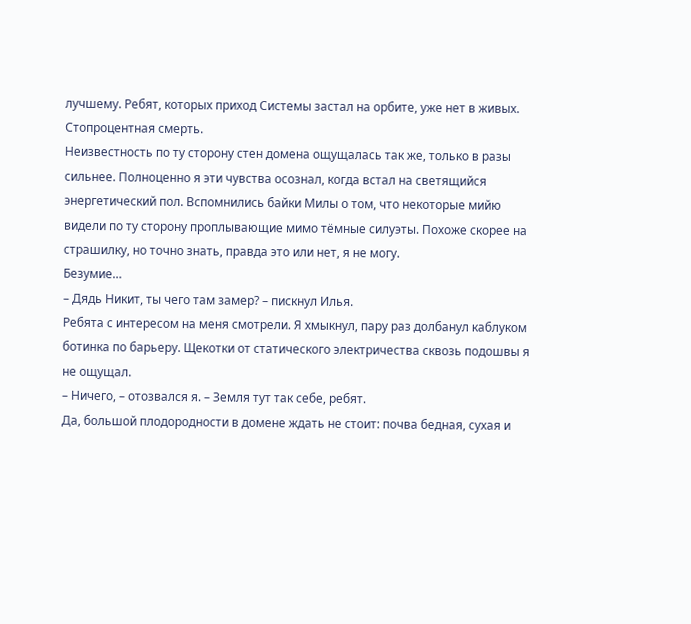лучшему. Ребят, которых приход Системы застал на орбите, уже нет в живых. Стопроцентная смерть.
Неизвестность по ту сторону стен домена ощущалась так же, только в разы сильнее. Полноценно я эти чувства осознал, когда встал на светящийся энергетический пол. Вспомнились байки Милы о том, что некоторые мийю видели по ту сторону проплывающие мимо тёмные силуэты. Похоже скорее на страшилку, но точно знать, правда это или нет, я не могу.
Безумие…
– Дядь Никит, ты чего там замер? – пискнул Илья.
Ребята с интересом на меня смотрели. Я хмыкнул, пару раз долбанул каблуком ботинка по барьеру. Щекотки от статического электричества сквозь подошвы я не ощущал.
– Ничего, – отозвался я. – Земля тут так себе, ребят.
Да, большой плодородности в домене ждать не стоит: почва бедная, сухая и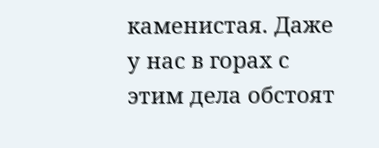каменистая. Даже у нас в горах с этим дела обстоят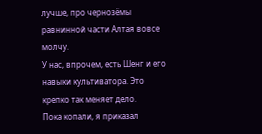лучше, про чернозёмы равнинной части Алтая вовсе молчу.
У нас, впрочем, есть Шенг и его навыки культиватора. Это крепко так меняет дело.
Пока копали, я приказал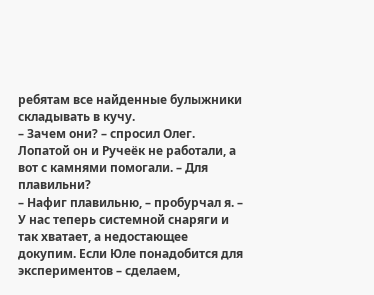ребятам все найденные булыжники складывать в кучу.
– Зачем они? – спросил Олег. Лопатой он и Ручеёк не работали, а вот с камнями помогали. – Для плавильни?
– Нафиг плавильню, – пробурчал я. – У нас теперь системной снаряги и так хватает, а недостающее докупим. Если Юле понадобится для экспериментов – сделаем,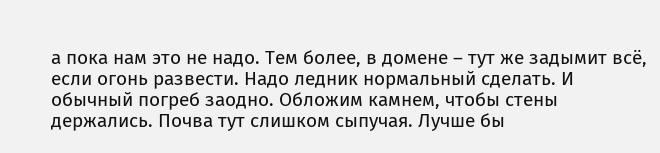а пока нам это не надо. Тем более, в домене – тут же задымит всё, если огонь развести. Надо ледник нормальный сделать. И обычный погреб заодно. Обложим камнем, чтобы стены держались. Почва тут слишком сыпучая. Лучше бы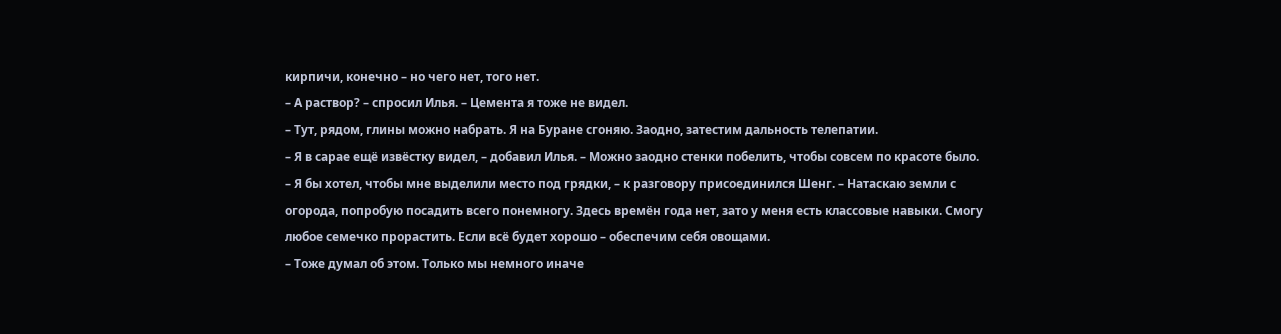кирпичи, конечно – но чего нет, того нет.
– А раствор? – спросил Илья. – Цемента я тоже не видел.
– Тут, рядом, глины можно набрать. Я на Буране сгоняю. Заодно, затестим дальность телепатии.
– Я в сарае ещё извёстку видел, – добавил Илья. – Можно заодно стенки побелить, чтобы совсем по красоте было.
– Я бы хотел, чтобы мне выделили место под грядки, – к разговору присоединился Шенг. – Натаскаю земли с огорода, попробую посадить всего понемногу. Здесь времён года нет, зато у меня есть классовые навыки. Смогу любое семечко прорастить. Если всё будет хорошо – обеспечим себя овощами.
– Тоже думал об этом. Только мы немного иначе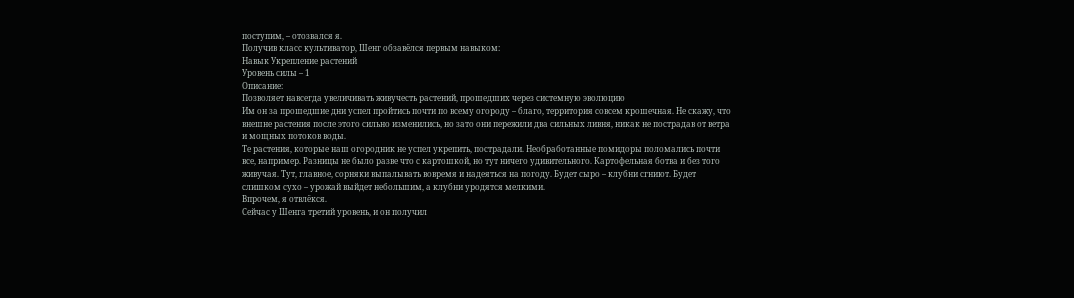поступим, – отозвался я.
Получив класс культиватор, Шенг обзавёлся первым навыком:
Навык Укрепление растений
Уровень силы – 1
Описание:
Позволяет навсегда увеличивать живучесть растений, прошедших через системную эволюцию
Им он за прошедшие дни успел пройтись почти по всему огороду – благо, территория совсем крошечная. Не скажу, что внешне растения после этого сильно изменились, но зато они пережили два сильных ливня, никак не пострадав от ветра и мощных потоков воды.
Те растения, которые наш огородник не успел укрепить, пострадали. Необработанные помидоры поломались почти все, например. Разницы не было разве что с картошкой, но тут ничего удивительного. Картофельная ботва и без того живучая. Тут, главное, сорняки выпалывать вовремя и надеяться на погоду. Будет сыро – клубни сгниют. Будет слишком сухо – урожай выйдет небольшим, а клубни уродятся мелкими.
Впрочем, я отвлёкся.
Сейчас у Шенга третий уровень, и он получил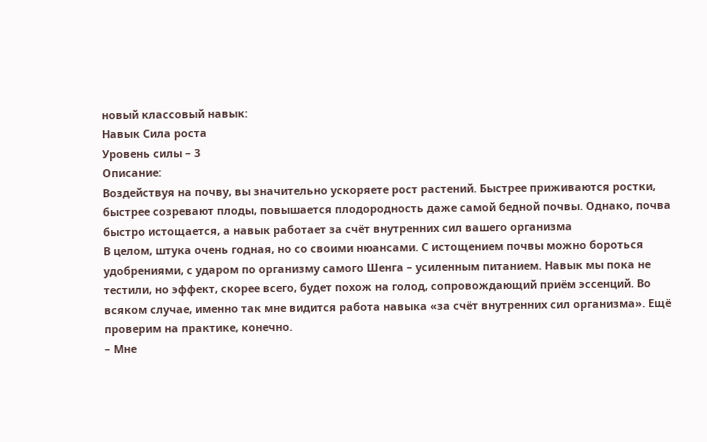новый классовый навык:
Навык Сила роста
Уровень силы – 3
Описание:
Воздействуя на почву, вы значительно ускоряете рост растений. Быстрее приживаются ростки, быстрее созревают плоды, повышается плодородность даже самой бедной почвы. Однако, почва быстро истощается, а навык работает за счёт внутренних сил вашего организма
В целом, штука очень годная, но со своими нюансами. С истощением почвы можно бороться удобрениями, с ударом по организму самого Шенга – усиленным питанием. Навык мы пока не тестили, но эффект, скорее всего, будет похож на голод, сопровождающий приём эссенций. Во всяком случае, именно так мне видится работа навыка «за счёт внутренних сил организма». Ещё проверим на практике, конечно.
– Мне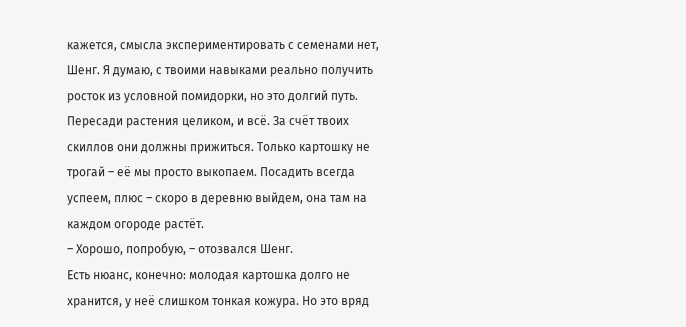кажется, смысла экспериментировать с семенами нет, Шенг. Я думаю, с твоими навыками реально получить росток из условной помидорки, но это долгий путь. Пересади растения целиком, и всё. За счёт твоих скиллов они должны прижиться. Только картошку не трогай – её мы просто выкопаем. Посадить всегда успеем, плюс – скоро в деревню выйдем, она там на каждом огороде растёт.
– Хорошо, попробую, – отозвался Шенг.
Есть нюанс, конечно: молодая картошка долго не хранится, у неё слишком тонкая кожура. Но это вряд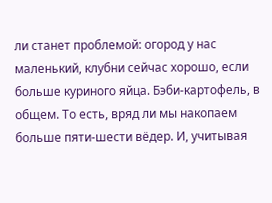ли станет проблемой: огород у нас маленький, клубни сейчас хорошо, если больше куриного яйца. Бэби-картофель, в общем. То есть, вряд ли мы накопаем больше пяти-шести вёдер. И, учитывая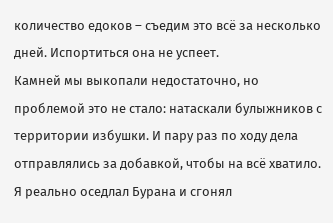количество едоков – съедим это всё за несколько дней. Испортиться она не успеет.
Камней мы выкопали недостаточно, но проблемой это не стало: натаскали булыжников с территории избушки. И пару раз по ходу дела отправлялись за добавкой, чтобы на всё хватило.
Я реально оседлал Бурана и сгонял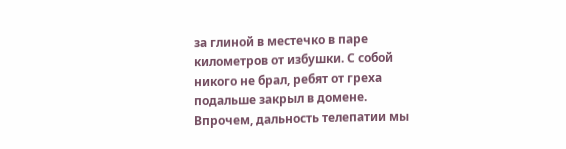за глиной в местечко в паре километров от избушки. С собой никого не брал, ребят от греха подальше закрыл в домене. Впрочем, дальность телепатии мы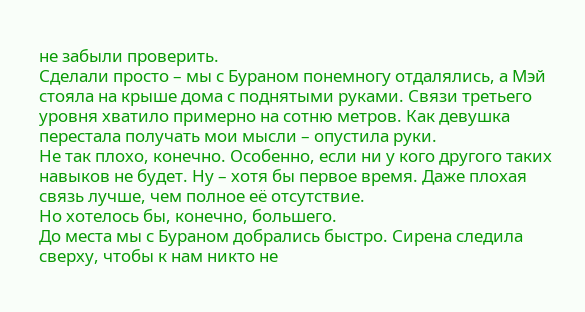не забыли проверить.
Сделали просто – мы с Бураном понемногу отдалялись, а Мэй стояла на крыше дома с поднятыми руками. Связи третьего уровня хватило примерно на сотню метров. Как девушка перестала получать мои мысли – опустила руки.
Не так плохо, конечно. Особенно, если ни у кого другого таких навыков не будет. Ну – хотя бы первое время. Даже плохая связь лучше, чем полное её отсутствие.
Но хотелось бы, конечно, большего.
До места мы с Бураном добрались быстро. Сирена следила сверху, чтобы к нам никто не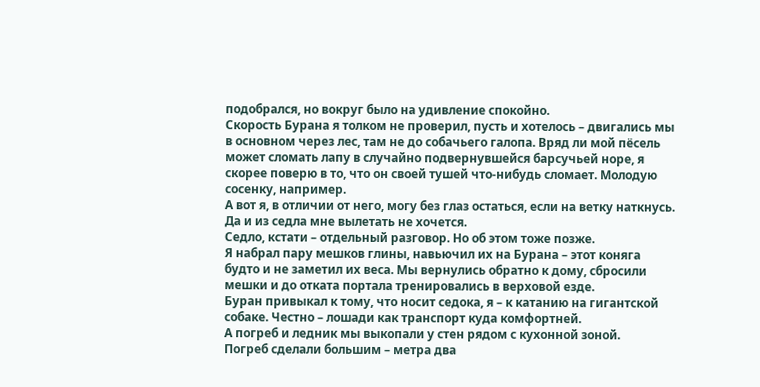подобрался, но вокруг было на удивление спокойно.
Скорость Бурана я толком не проверил, пусть и хотелось – двигались мы в основном через лес, там не до собачьего галопа. Вряд ли мой пёсель может сломать лапу в случайно подвернувшейся барсучьей норе, я скорее поверю в то, что он своей тушей что-нибудь сломает. Молодую сосенку, например.
А вот я, в отличии от него, могу без глаз остаться, если на ветку наткнусь. Да и из седла мне вылетать не хочется.
Седло, кстати – отдельный разговор. Но об этом тоже позже.
Я набрал пару мешков глины, навьючил их на Бурана – этот коняга будто и не заметил их веса. Мы вернулись обратно к дому, сбросили мешки и до отката портала тренировались в верховой езде.
Буран привыкал к тому, что носит седока, я – к катанию на гигантской собаке. Честно – лошади как транспорт куда комфортней.
А погреб и ледник мы выкопали у стен рядом с кухонной зоной.
Погреб сделали большим – метра два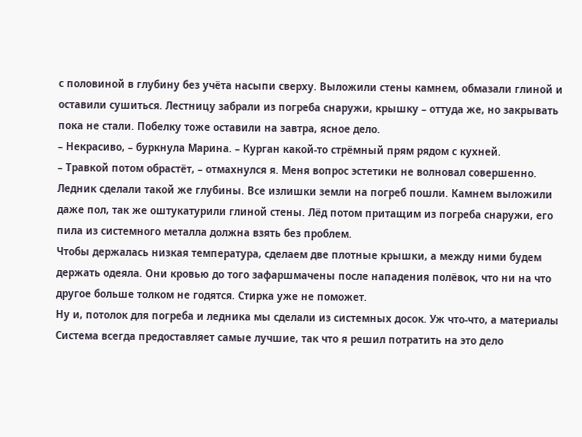с половиной в глубину без учёта насыпи сверху. Выложили стены камнем, обмазали глиной и оставили сушиться. Лестницу забрали из погреба снаружи, крышку – оттуда же, но закрывать пока не стали. Побелку тоже оставили на завтра, ясное дело.
– Некрасиво, – буркнула Марина. – Курган какой-то стрёмный прям рядом с кухней.
– Травкой потом обрастёт, – отмахнулся я. Меня вопрос эстетики не волновал совершенно.
Ледник сделали такой же глубины. Все излишки земли на погреб пошли. Камнем выложили даже пол, так же оштукатурили глиной стены. Лёд потом притащим из погреба снаружи, его пила из системного металла должна взять без проблем.
Чтобы держалась низкая температура, сделаем две плотные крышки, а между ними будем держать одеяла. Они кровью до того зафаршмачены после нападения полёвок, что ни на что другое больше толком не годятся. Стирка уже не поможет.
Ну и, потолок для погреба и ледника мы сделали из системных досок. Уж что-что, а материалы Система всегда предоставляет самые лучшие, так что я решил потратить на это дело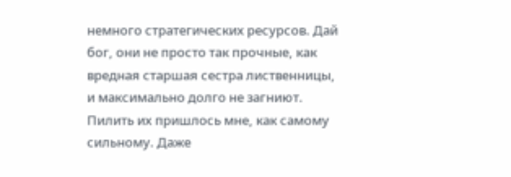немного стратегических ресурсов. Дай бог, они не просто так прочные, как вредная старшая сестра лиственницы, и максимально долго не загниют.
Пилить их пришлось мне, как самому сильному. Даже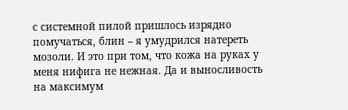с системной пилой пришлось изрядно помучаться, блин – я умудрился натереть мозоли. И это при том, что кожа на руках у меня нифига не нежная. Да и выносливость на максимум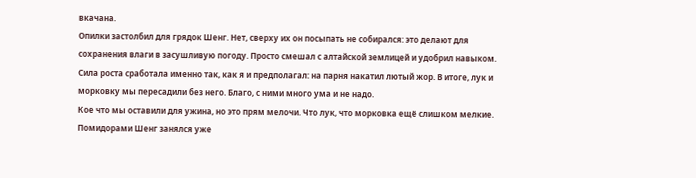вкачана.
Опилки застолбил для грядок Шенг. Нет, сверху их он посыпать не собирался: это делают для сохранения влаги в засушливую погоду. Просто смешал с алтайской землицей и удобрил навыком.
Сила роста сработала именно так, как я и предполагал: на парня накатил лютый жор. В итоге, лук и морковку мы пересадили без него. Благо, с ними много ума и не надо.
Кое что мы оставили для ужина, но это прям мелочи. Что лук, что морковка ещё слишком мелкие.
Помидорами Шенг занялся уже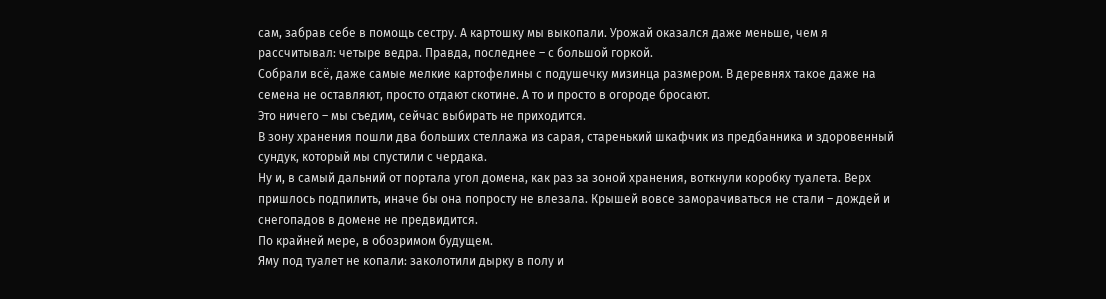сам, забрав себе в помощь сестру. А картошку мы выкопали. Урожай оказался даже меньше, чем я рассчитывал: четыре ведра. Правда, последнее – с большой горкой.
Собрали всё, даже самые мелкие картофелины с подушечку мизинца размером. В деревнях такое даже на семена не оставляют, просто отдают скотине. А то и просто в огороде бросают.
Это ничего – мы съедим, сейчас выбирать не приходится.
В зону хранения пошли два больших стеллажа из сарая, старенький шкафчик из предбанника и здоровенный сундук, который мы спустили с чердака.
Ну и, в самый дальний от портала угол домена, как раз за зоной хранения, воткнули коробку туалета. Верх пришлось подпилить, иначе бы она попросту не влезала. Крышей вовсе заморачиваться не стали – дождей и снегопадов в домене не предвидится.
По крайней мере, в обозримом будущем.
Яму под туалет не копали: заколотили дырку в полу и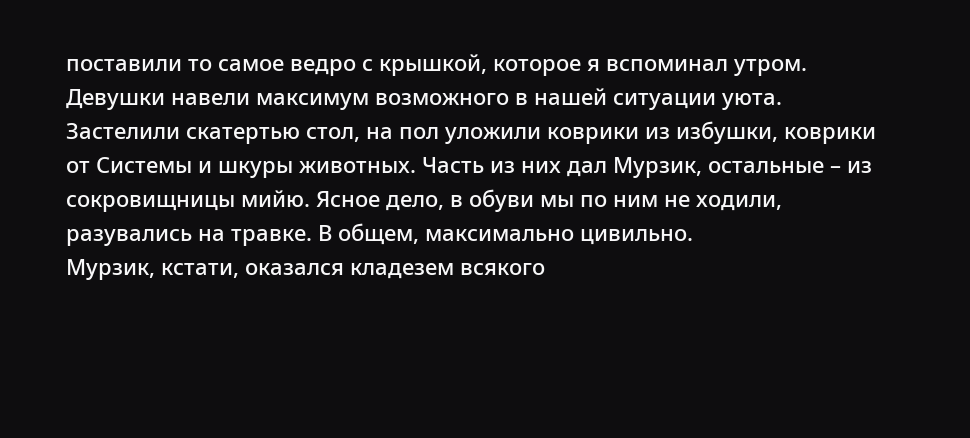поставили то самое ведро с крышкой, которое я вспоминал утром.
Девушки навели максимум возможного в нашей ситуации уюта. Застелили скатертью стол, на пол уложили коврики из избушки, коврики от Системы и шкуры животных. Часть из них дал Мурзик, остальные – из сокровищницы мийю. Ясное дело, в обуви мы по ним не ходили, разувались на травке. В общем, максимально цивильно.
Мурзик, кстати, оказался кладезем всякого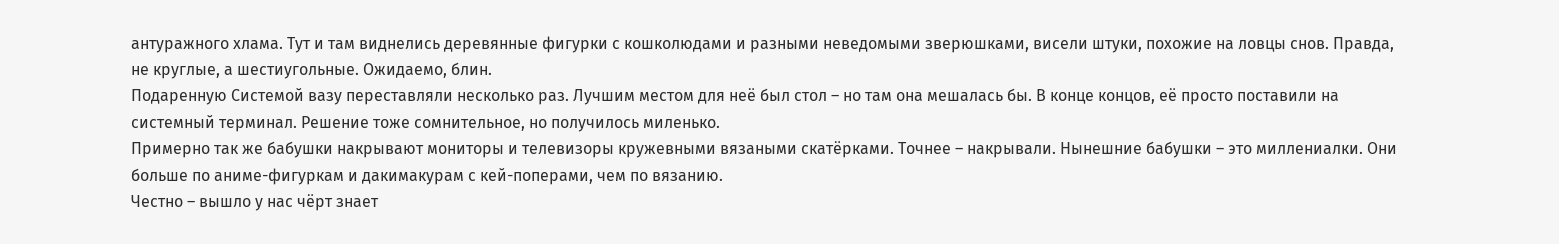антуражного хлама. Тут и там виднелись деревянные фигурки с кошколюдами и разными неведомыми зверюшками, висели штуки, похожие на ловцы снов. Правда, не круглые, а шестиугольные. Ожидаемо, блин.
Подаренную Системой вазу переставляли несколько раз. Лучшим местом для неё был стол – но там она мешалась бы. В конце концов, её просто поставили на системный терминал. Решение тоже сомнительное, но получилось миленько.
Примерно так же бабушки накрывают мониторы и телевизоры кружевными вязаными скатёрками. Точнее – накрывали. Нынешние бабушки – это миллениалки. Они больше по аниме-фигуркам и дакимакурам с кей-поперами, чем по вязанию.
Честно – вышло у нас чёрт знает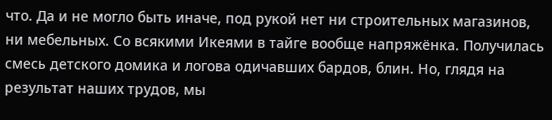что. Да и не могло быть иначе, под рукой нет ни строительных магазинов, ни мебельных. Со всякими Икеями в тайге вообще напряжёнка. Получилась смесь детского домика и логова одичавших бардов, блин. Но, глядя на результат наших трудов, мы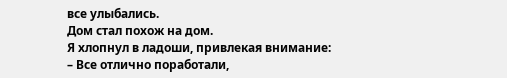все улыбались.
Дом стал похож на дом.
Я хлопнул в ладоши, привлекая внимание:
– Все отлично поработали,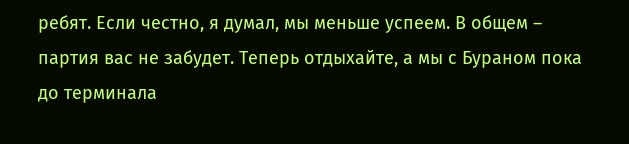ребят. Если честно, я думал, мы меньше успеем. В общем – партия вас не забудет. Теперь отдыхайте, а мы с Бураном пока до терминала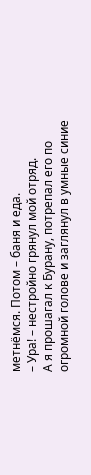метнёмся. Потом – баня и еда.
– Ура! – нестройно грянул мой отряд.
А я прошагал к Бурану, потрепал его по огромной голове и заглянул в умные синие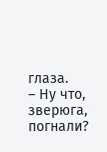глаза.
– Ну что, зверюга, погнали?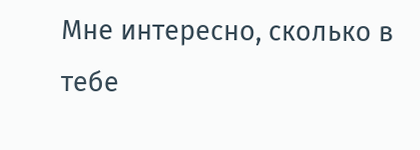Мне интересно, сколько в тебе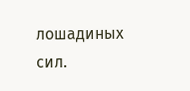лошадиных сил.